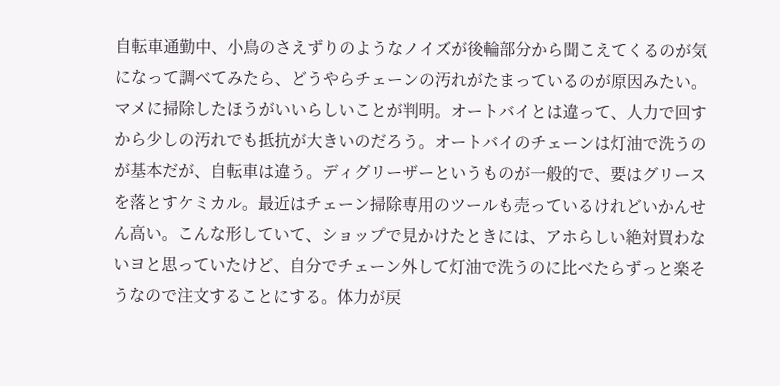自転車通勤中、小鳥のさえずりのようなノイズが後輪部分から聞こえてくるのが気になって調べてみたら、どうやらチェーンの汚れがたまっているのが原因みたい。マメに掃除したほうがいいらしいことが判明。オートバイとは違って、人力で回すから少しの汚れでも抵抗が大きいのだろう。オートバイのチェーンは灯油で洗うのが基本だが、自転車は違う。ディグリーザーというものが一般的で、要はグリースを落とすケミカル。最近はチェーン掃除専用のツールも売っているけれどいかんせん高い。こんな形していて、ショップで見かけたときには、アホらしい絶対買わないヨと思っていたけど、自分でチェーン外して灯油で洗うのに比べたらずっと楽そうなので注文することにする。体力が戻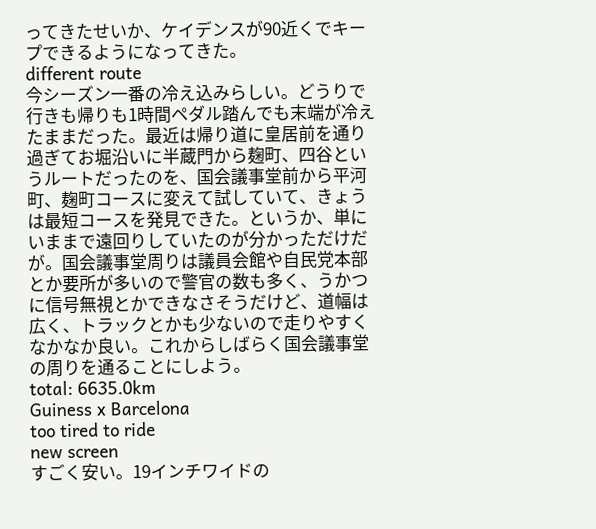ってきたせいか、ケイデンスが90近くでキープできるようになってきた。
different route
今シーズン一番の冷え込みらしい。どうりで行きも帰りも1時間ペダル踏んでも末端が冷えたままだった。最近は帰り道に皇居前を通り過ぎてお堀沿いに半蔵門から麹町、四谷というルートだったのを、国会議事堂前から平河町、麹町コースに変えて試していて、きょうは最短コースを発見できた。というか、単にいままで遠回りしていたのが分かっただけだが。国会議事堂周りは議員会館や自民党本部とか要所が多いので警官の数も多く、うかつに信号無視とかできなさそうだけど、道幅は広く、トラックとかも少ないので走りやすくなかなか良い。これからしばらく国会議事堂の周りを通ることにしよう。
total: 6635.0km
Guiness x Barcelona
too tired to ride
new screen
すごく安い。19インチワイドの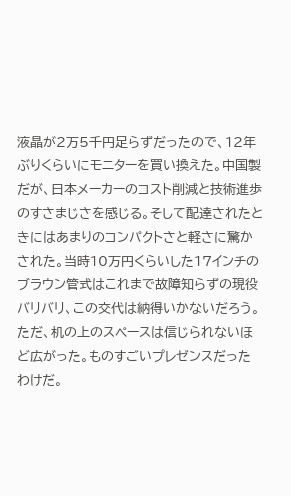液晶が2万5千円足らずだったので、12年ぶりくらいにモニターを買い換えた。中国製だが、日本メーカーのコスト削減と技術進歩のすさまじさを感じる。そして配達されたときにはあまりのコンパクトさと軽さに驚かされた。当時10万円くらいした17インチのブラウン管式はこれまで故障知らずの現役バリバリ、この交代は納得いかないだろう。ただ、机の上のスペースは信じられないほど広がった。ものすごいプレゼンスだったわけだ。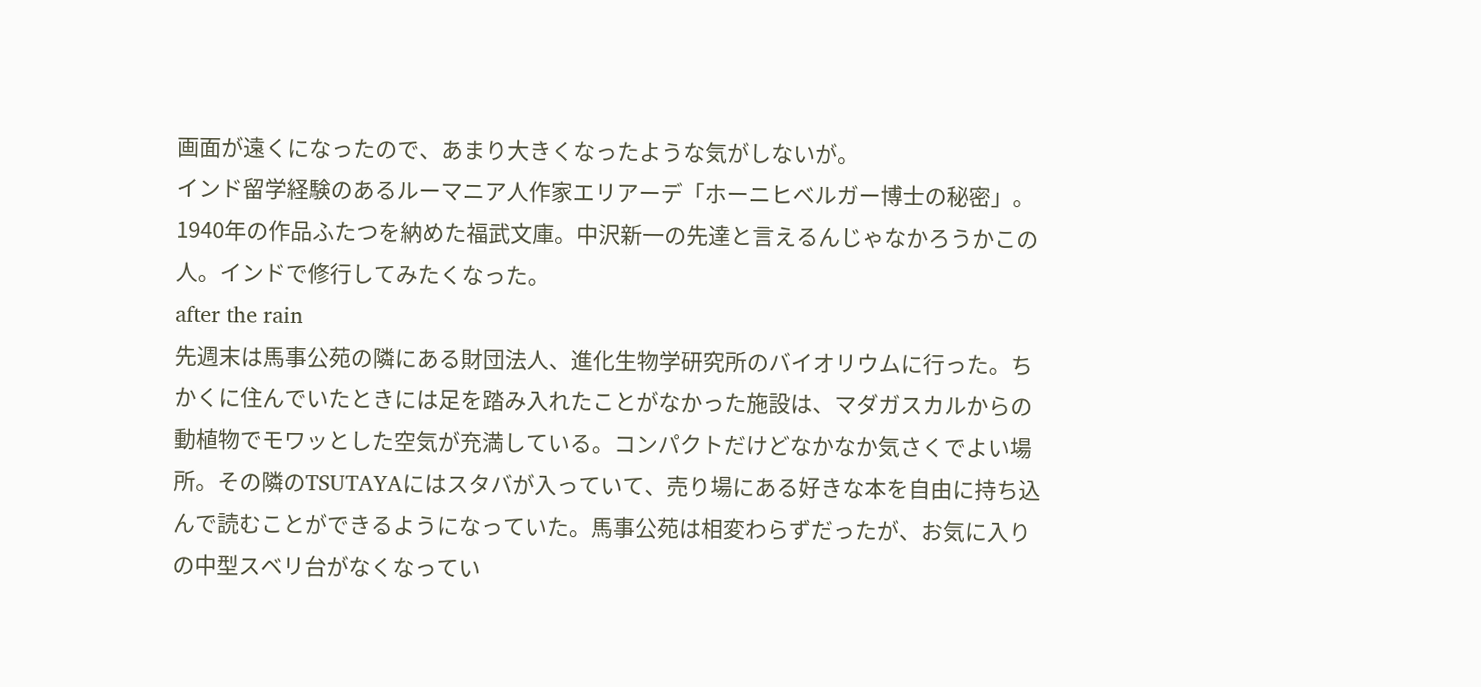画面が遠くになったので、あまり大きくなったような気がしないが。
インド留学経験のあるルーマニア人作家エリアーデ「ホーニヒベルガー博士の秘密」。1940年の作品ふたつを納めた福武文庫。中沢新一の先達と言えるんじゃなかろうかこの人。インドで修行してみたくなった。
after the rain
先週末は馬事公苑の隣にある財団法人、進化生物学研究所のバイオリウムに行った。ちかくに住んでいたときには足を踏み入れたことがなかった施設は、マダガスカルからの動植物でモワッとした空気が充満している。コンパクトだけどなかなか気さくでよい場所。その隣のTSUTAYAにはスタバが入っていて、売り場にある好きな本を自由に持ち込んで読むことができるようになっていた。馬事公苑は相変わらずだったが、お気に入りの中型スベリ台がなくなってい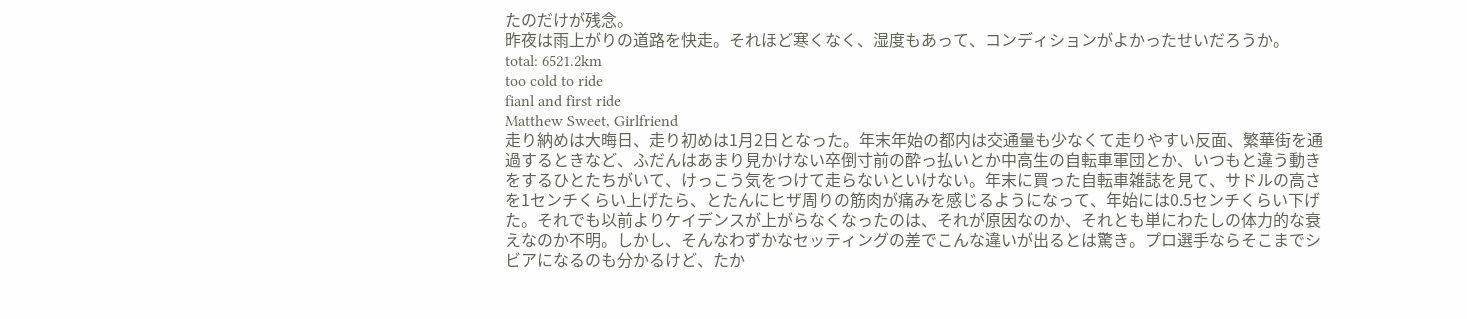たのだけが残念。
昨夜は雨上がりの道路を快走。それほど寒くなく、湿度もあって、コンディションがよかったせいだろうか。
total: 6521.2km
too cold to ride
fianl and first ride
Matthew Sweet, Girlfriend
走り納めは大晦日、走り初めは1月2日となった。年末年始の都内は交通量も少なくて走りやすい反面、繁華街を通過するときなど、ふだんはあまり見かけない卒倒寸前の酔っ払いとか中高生の自転車軍団とか、いつもと違う動きをするひとたちがいて、けっこう気をつけて走らないといけない。年末に買った自転車雑誌を見て、サドルの高さを1センチくらい上げたら、とたんにヒザ周りの筋肉が痛みを感じるようになって、年始には0.5センチくらい下げた。それでも以前よりケイデンスが上がらなくなったのは、それが原因なのか、それとも単にわたしの体力的な衰えなのか不明。しかし、そんなわずかなセッティングの差でこんな違いが出るとは驚き。プロ選手ならそこまでシビアになるのも分かるけど、たか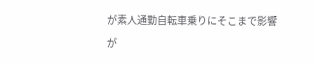が素人通勤自転車乗りにそこまで影響が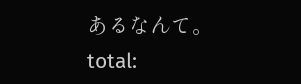あるなんて。
total: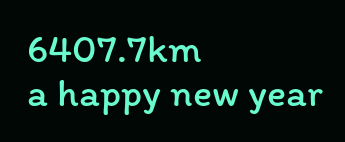6407.7km
a happy new year